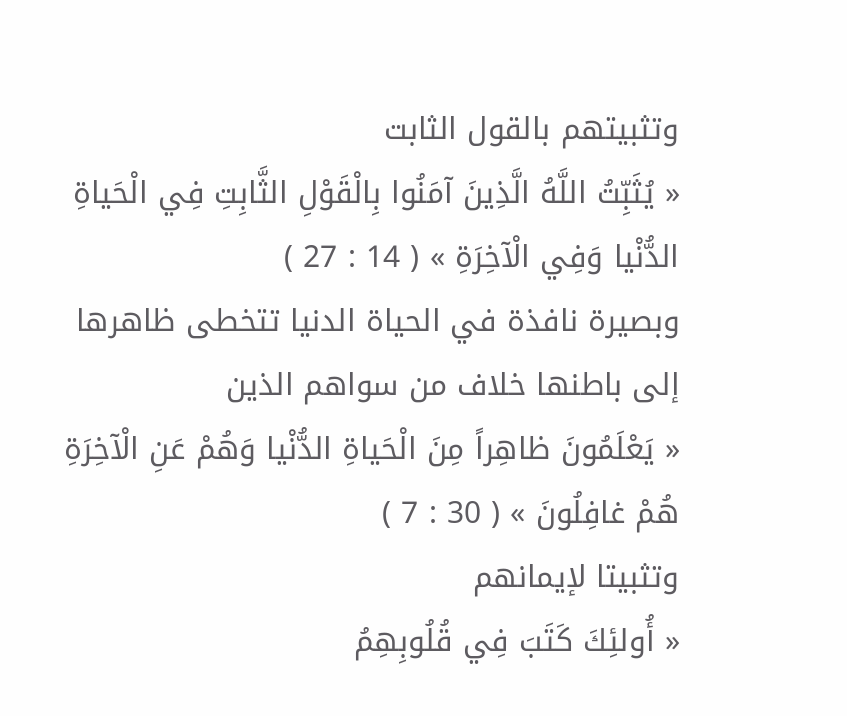وتثبيتهم بالقول الثابت
« يُثَبِّتُ اللَّهُ الَّذِينَ آمَنُوا بِالْقَوْلِ الثَّابِتِ فِي الْحَياةِ الدُّنْيا وَفِي الْآخِرَةِ » ( 14 : 27 )
وبصيرة نافذة في الحياة الدنيا تتخطى ظاهرها إلى باطنها خلاف من سواهم الذين
« يَعْلَمُونَ ظاهِراً مِنَ الْحَياةِ الدُّنْيا وَهُمْ عَنِ الْآخِرَةِ هُمْ غافِلُونَ » ( 30 : 7 )
وتثبيتا لإيمانهم
« أُولئِكَ كَتَبَ فِي قُلُوبِهِمُ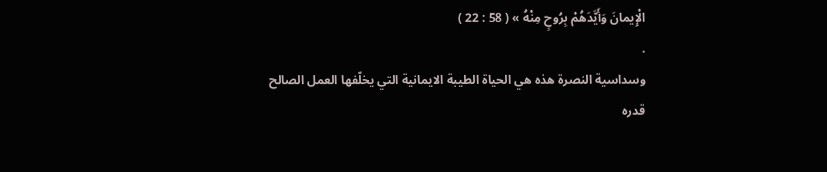الْإِيمانَ وَأَيَّدَهُمْ بِرُوحٍ مِنْهُ » ( 58 : 22 )
.
وسداسية النصرة هذه هي الحياة الطيبة الايمانية التي يخلّفها العمل الصالح قدره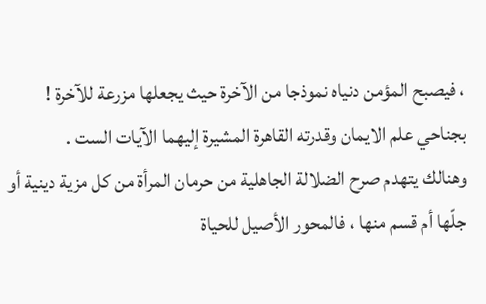، فيصبح المؤمن دنياه نموذجا من الآخرة حيث يجعلها مزرعة للآخرة ! بجناحي علم الايمان وقدرته القاهرة المشيرة إليهما الآيات الست .
وهنالك يتهدم صرح الضلالة الجاهلية من حرمان المرأة من كل مزية دينية أو جلّها أم قسم منها ، فالمحور الأصيل للحياة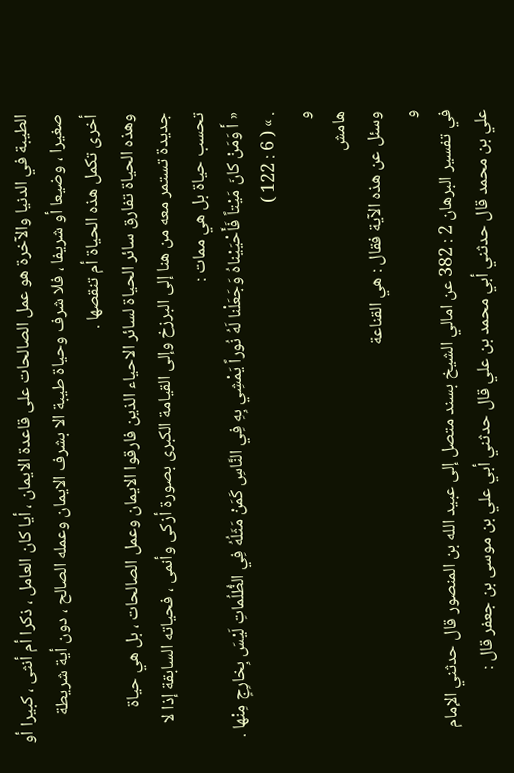الطيبة في الدنيا والآخرة هو عمل الصالحات على قاعدة الايمان ، أيا كان العامل ، ذكرا أم أنثى ، كبيرا أو صغيرا ، وضيعا أو شريفا ، فلا شرف وحياة طيبة الا بشرف الايمان وعمله الصالح ، دون أية شريطة أخرى تكمل هذه الحياة أم تنقصها .
وهذه الحياة تفارق سائر الحياة لسائر الاحياء الذين فارقوا الايمان وعمل الصالحات ، بل هي حياة جديدة تستمر معه من هنا إلى البرزخ وإلى القيامة الكبرى بصورة أزكى وأنمى ، فحياته السابقة إذا لا تحسب حياة بل هي ممات :
« أَ وَمَنْ كانَ مَيْتاً فَأَحْيَيْناهُ وَجَعَلْنا لَهُ نُوراً يَمْشِي بِهِ فِي النَّاسِ كَمَنْ مَثَلُهُ فِي الظُّلُماتِ لَيْسَ بِخارِجٍ مِنْها . . » ( 6 : 122 )
و
هامش
وسئل عن هذه الآية فقال : هي القناعة
و
في تفسير البرهان 2 : 382 عن امالي الشيخ بسند متصل إلى عبيد الله بن المنصور قال حدثني الإمام علي بن محمد قال حدثني أبي محمد بن علي قال حدثني أبي علي بن موسى بن جعفر قال :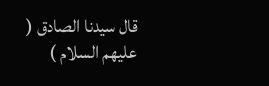قال سيدنا الصادق ( عليهم السلام )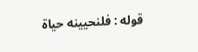قوله : فلنحيينه حياة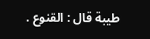طيبة قال : القنوع .